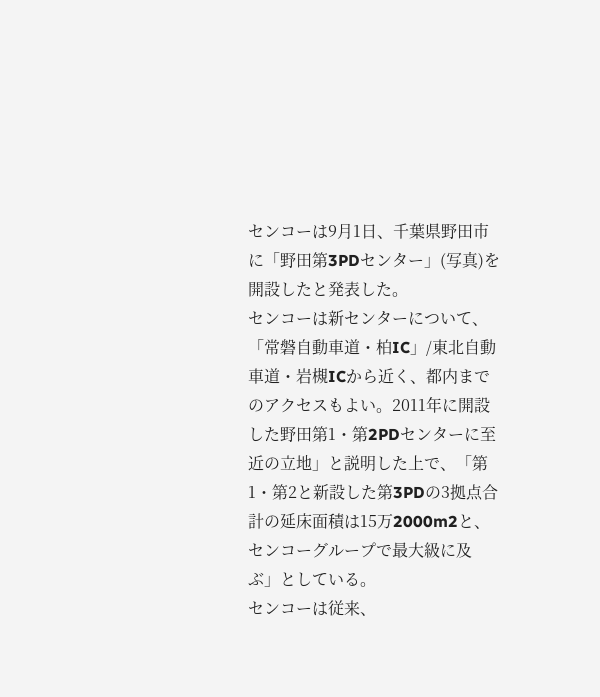センコーは9月1日、千葉県野田市に「野田第3PDセンター」(写真)を開設したと発表した。
センコーは新センターについて、「常磐自動車道・柏IC」/東北自動車道・岩槻ICから近く、都内までのアクセスもよい。2011年に開設した野田第1・第2PDセンターに至近の立地」と説明した上で、「第1・第2と新設した第3PDの3拠点合計の延床面積は15万2000m2と、センコーグループで最大級に及ぶ」としている。
センコーは従来、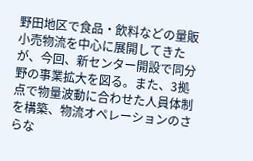野田地区で食品・飲料などの量販小売物流を中心に展開してきたが、今回、新センター開設で同分野の事業拡大を図る。また、3拠点で物量波動に合わせた人員体制を構築、物流オペレーションのさらな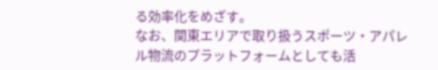る効率化をめざす。
なお、関東エリアで取り扱うスポーツ・アパレル物流のプラットフォームとしても活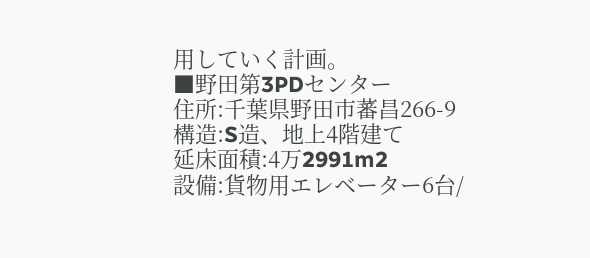用していく計画。
■野田第3PDセンター
住所:千葉県野田市蕃昌266-9
構造:S造、地上4階建て
延床面積:4万2991m2
設備:貨物用エレベーター6台/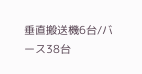垂直搬送機6台/バース38台